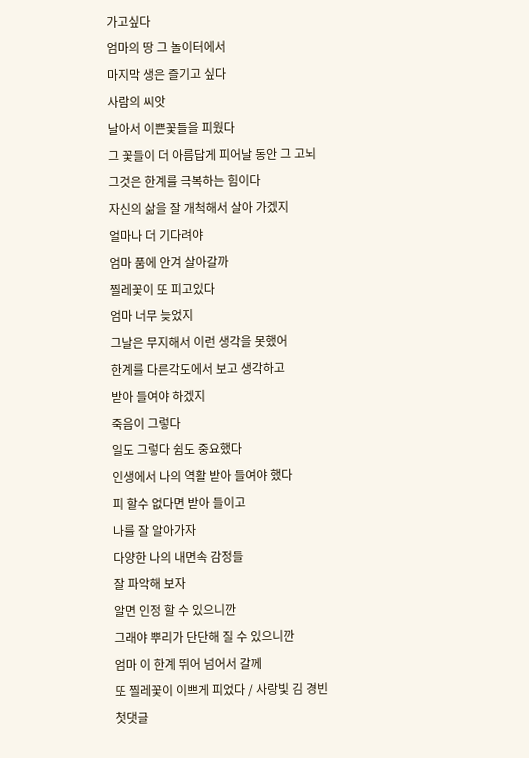가고싶다
엄마의 땅 그 놀이터에서
마지막 생은 즐기고 싶다
사람의 씨앗
날아서 이쁜꽃들을 피웠다
그 꽃들이 더 아름답게 피어날 동안 그 고뇌
그것은 한계를 극복하는 힘이다
자신의 삶을 잘 개척해서 살아 가겠지
얼마나 더 기다려야
엄마 품에 안겨 살아갈까
찔레꽃이 또 피고있다
엄마 너무 늦었지
그날은 무지해서 이런 생각을 못했어
한계를 다른각도에서 보고 생각하고
받아 들여야 하겠지
죽음이 그렇다
일도 그렇다 쉼도 중요했다
인생에서 나의 역활 받아 들여야 했다
피 할수 없다면 받아 들이고
나를 잘 알아가자
다양한 나의 내면속 감정들
잘 파악해 보자
알면 인정 할 수 있으니깐
그래야 뿌리가 단단해 질 수 있으니깐
엄마 이 한계 뛰어 넘어서 갈께
또 찔레꽃이 이쁘게 피었다 / 사랑빛 김 경빈
첫댓글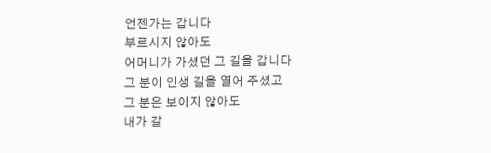언젠가는 갑니다
부르시지 않아도
어머니가 가셨던 그 길을 갑니다
그 분이 인생 길을 열어 주셨고
그 분은 보이지 않아도
내가 갈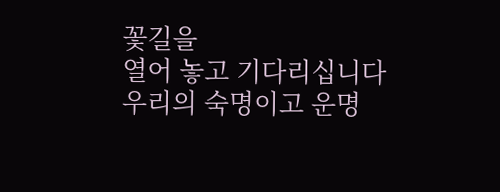꽃길을
열어 놓고 기다리십니다
우리의 숙명이고 운명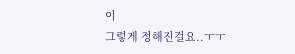이
그렇게 정해진걸요..ㅜㅜ